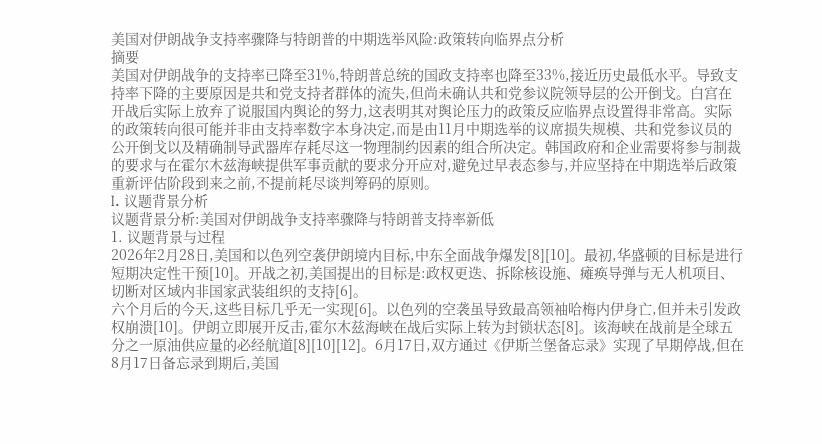美国对伊朗战争支持率骤降与特朗普的中期选举风险:政策转向临界点分析
摘要
美国对伊朗战争的支持率已降至31%,特朗普总统的国政支持率也降至33%,接近历史最低水平。导致支持率下降的主要原因是共和党支持者群体的流失,但尚未确认共和党参议院领导层的公开倒戈。白宫在开战后实际上放弃了说服国内舆论的努力,这表明其对舆论压力的政策反应临界点设置得非常高。实际的政策转向很可能并非由支持率数字本身决定,而是由11月中期选举的议席损失规模、共和党参议员的公开倒戈以及精确制导武器库存耗尽这一物理制约因素的组合所决定。韩国政府和企业需要将参与制裁的要求与在霍尔木兹海峡提供军事贡献的要求分开应对,避免过早表态参与,并应坚持在中期选举后政策重新评估阶段到来之前,不提前耗尽谈判筹码的原则。
I. 议题背景分析
议题背景分析:美国对伊朗战争支持率骤降与特朗普支持率新低
1. 议题背景与过程
2026年2月28日,美国和以色列空袭伊朗境内目标,中东全面战争爆发[8][10]。最初,华盛顿的目标是进行短期决定性干预[10]。开战之初,美国提出的目标是:政权更迭、拆除核设施、瘫痪导弹与无人机项目、切断对区域内非国家武装组织的支持[6]。
六个月后的今天,这些目标几乎无一实现[6]。以色列的空袭虽导致最高领袖哈梅内伊身亡,但并未引发政权崩溃[10]。伊朗立即展开反击,霍尔木兹海峡在战后实际上转为封锁状态[8]。该海峡在战前是全球五分之一原油供应量的必经航道[8][10][12]。6月17日,双方通过《伊斯兰堡备忘录》实现了早期停战,但在8月17日备忘录到期后,美国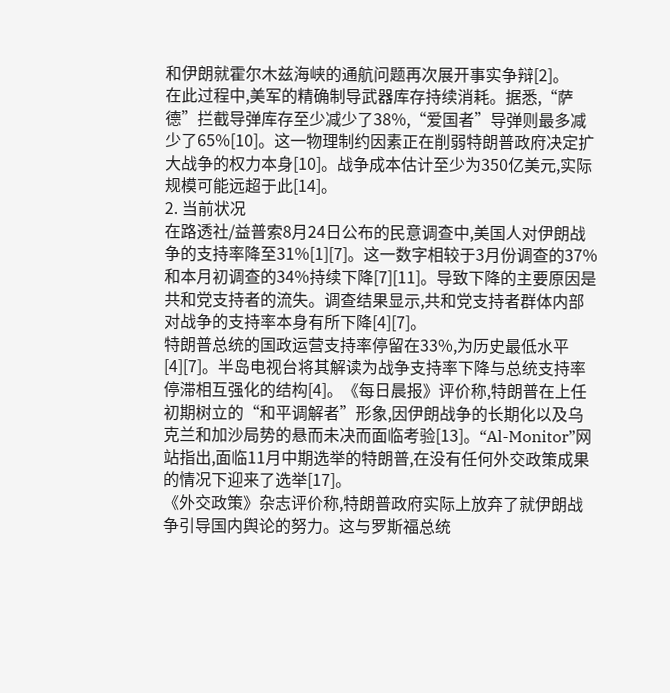和伊朗就霍尔木兹海峡的通航问题再次展开事实争辩[2]。
在此过程中,美军的精确制导武器库存持续消耗。据悉,“萨德”拦截导弹库存至少减少了38%,“爱国者”导弹则最多减少了65%[10]。这一物理制约因素正在削弱特朗普政府决定扩大战争的权力本身[10]。战争成本估计至少为350亿美元,实际规模可能远超于此[14]。
2. 当前状况
在路透社/益普索8月24日公布的民意调查中,美国人对伊朗战争的支持率降至31%[1][7]。这一数字相较于3月份调查的37%和本月初调查的34%持续下降[7][11]。导致下降的主要原因是共和党支持者的流失。调查结果显示,共和党支持者群体内部对战争的支持率本身有所下降[4][7]。
特朗普总统的国政运营支持率停留在33%,为历史最低水平[4][7]。半岛电视台将其解读为战争支持率下降与总统支持率停滞相互强化的结构[4]。《每日晨报》评价称,特朗普在上任初期树立的“和平调解者”形象,因伊朗战争的长期化以及乌克兰和加沙局势的悬而未决而面临考验[13]。“Al-Monitor”网站指出,面临11月中期选举的特朗普,在没有任何外交政策成果的情况下迎来了选举[17]。
《外交政策》杂志评价称,特朗普政府实际上放弃了就伊朗战争引导国内舆论的努力。这与罗斯福总统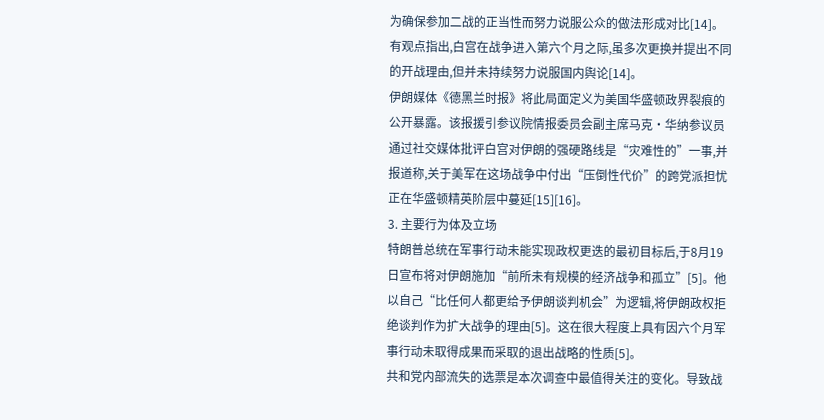为确保参加二战的正当性而努力说服公众的做法形成对比[14]。有观点指出,白宫在战争进入第六个月之际,虽多次更换并提出不同的开战理由,但并未持续努力说服国内舆论[14]。
伊朗媒体《德黑兰时报》将此局面定义为美国华盛顿政界裂痕的公开暴露。该报援引参议院情报委员会副主席马克·华纳参议员通过社交媒体批评白宫对伊朗的强硬路线是“灾难性的”一事,并报道称,关于美军在这场战争中付出“压倒性代价”的跨党派担忧正在华盛顿精英阶层中蔓延[15][16]。
3. 主要行为体及立场
特朗普总统在军事行动未能实现政权更迭的最初目标后,于8月19日宣布将对伊朗施加“前所未有规模的经济战争和孤立”[5]。他以自己“比任何人都更给予伊朗谈判机会”为逻辑,将伊朗政权拒绝谈判作为扩大战争的理由[5]。这在很大程度上具有因六个月军事行动未取得成果而采取的退出战略的性质[5]。
共和党内部流失的选票是本次调查中最值得关注的变化。导致战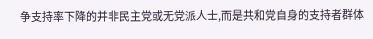争支持率下降的并非民主党或无党派人士,而是共和党自身的支持者群体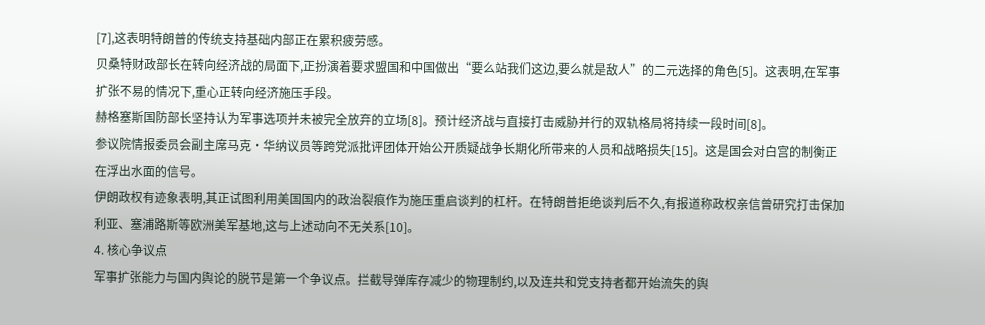[7],这表明特朗普的传统支持基础内部正在累积疲劳感。
贝桑特财政部长在转向经济战的局面下,正扮演着要求盟国和中国做出“要么站我们这边,要么就是敌人”的二元选择的角色[5]。这表明,在军事扩张不易的情况下,重心正转向经济施压手段。
赫格塞斯国防部长坚持认为军事选项并未被完全放弃的立场[8]。预计经济战与直接打击威胁并行的双轨格局将持续一段时间[8]。
参议院情报委员会副主席马克·华纳议员等跨党派批评团体开始公开质疑战争长期化所带来的人员和战略损失[15]。这是国会对白宫的制衡正在浮出水面的信号。
伊朗政权有迹象表明,其正试图利用美国国内的政治裂痕作为施压重启谈判的杠杆。在特朗普拒绝谈判后不久,有报道称政权亲信曾研究打击保加利亚、塞浦路斯等欧洲美军基地,这与上述动向不无关系[10]。
4. 核心争议点
军事扩张能力与国内舆论的脱节是第一个争议点。拦截导弹库存减少的物理制约,以及连共和党支持者都开始流失的舆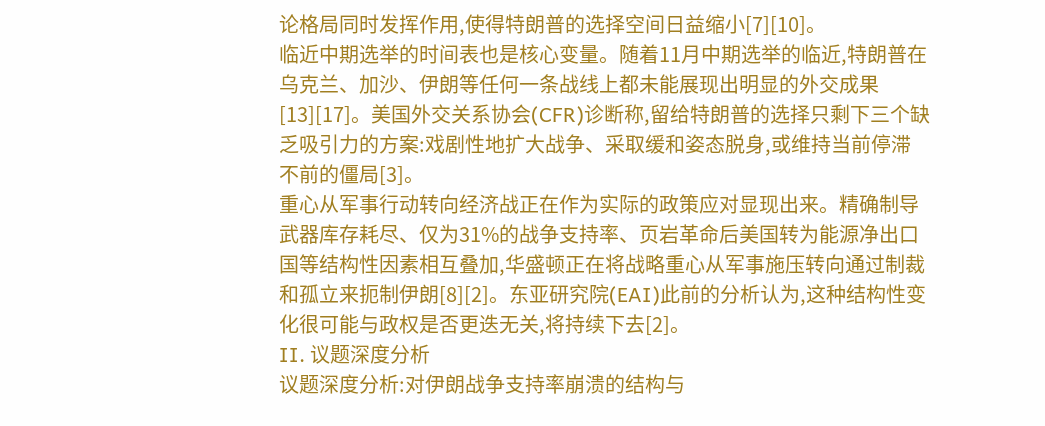论格局同时发挥作用,使得特朗普的选择空间日益缩小[7][10]。
临近中期选举的时间表也是核心变量。随着11月中期选举的临近,特朗普在乌克兰、加沙、伊朗等任何一条战线上都未能展现出明显的外交成果[13][17]。美国外交关系协会(CFR)诊断称,留给特朗普的选择只剩下三个缺乏吸引力的方案:戏剧性地扩大战争、采取缓和姿态脱身,或维持当前停滞不前的僵局[3]。
重心从军事行动转向经济战正在作为实际的政策应对显现出来。精确制导武器库存耗尽、仅为31%的战争支持率、页岩革命后美国转为能源净出口国等结构性因素相互叠加,华盛顿正在将战略重心从军事施压转向通过制裁和孤立来扼制伊朗[8][2]。东亚研究院(EAI)此前的分析认为,这种结构性变化很可能与政权是否更迭无关,将持续下去[2]。
II. 议题深度分析
议题深度分析:对伊朗战争支持率崩溃的结构与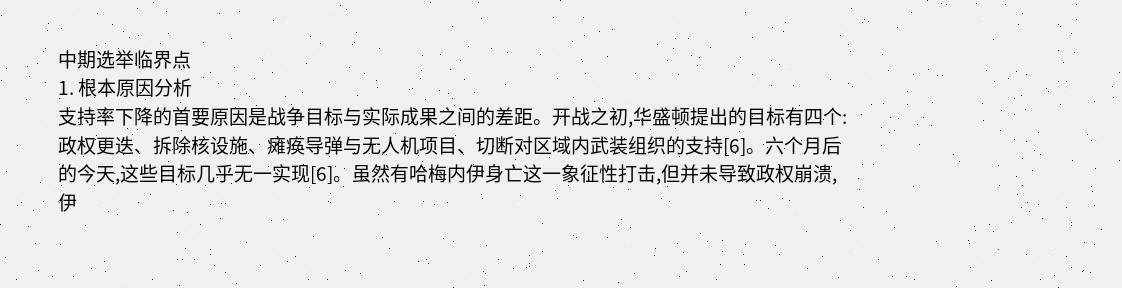中期选举临界点
1. 根本原因分析
支持率下降的首要原因是战争目标与实际成果之间的差距。开战之初,华盛顿提出的目标有四个:政权更迭、拆除核设施、瘫痪导弹与无人机项目、切断对区域内武装组织的支持[6]。六个月后的今天,这些目标几乎无一实现[6]。虽然有哈梅内伊身亡这一象征性打击,但并未导致政权崩溃,伊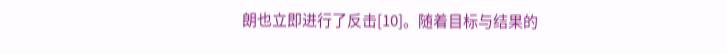朗也立即进行了反击[10]。随着目标与结果的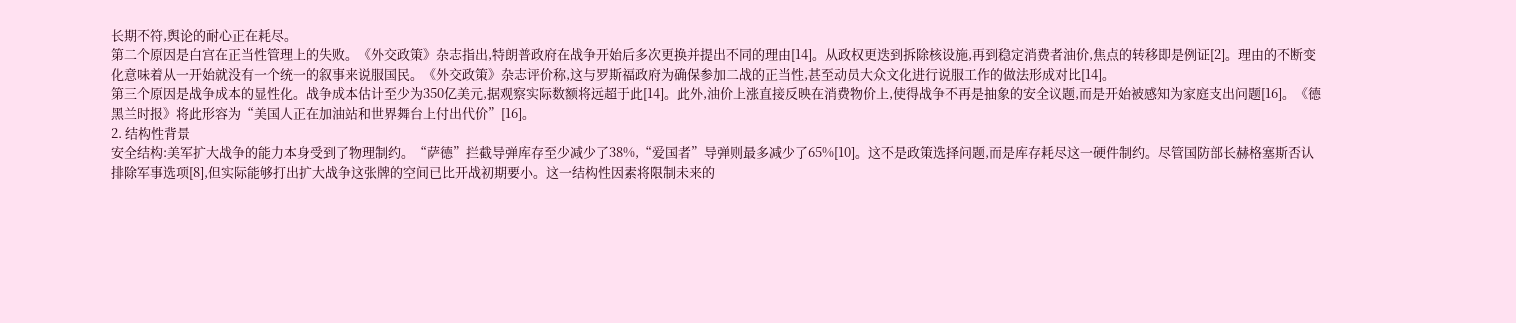长期不符,舆论的耐心正在耗尽。
第二个原因是白宫在正当性管理上的失败。《外交政策》杂志指出,特朗普政府在战争开始后多次更换并提出不同的理由[14]。从政权更迭到拆除核设施,再到稳定消费者油价,焦点的转移即是例证[2]。理由的不断变化意味着从一开始就没有一个统一的叙事来说服国民。《外交政策》杂志评价称,这与罗斯福政府为确保参加二战的正当性,甚至动员大众文化进行说服工作的做法形成对比[14]。
第三个原因是战争成本的显性化。战争成本估计至少为350亿美元,据观察实际数额将远超于此[14]。此外,油价上涨直接反映在消费物价上,使得战争不再是抽象的安全议题,而是开始被感知为家庭支出问题[16]。《德黑兰时报》将此形容为“美国人正在加油站和世界舞台上付出代价”[16]。
2. 结构性背景
安全结构:美军扩大战争的能力本身受到了物理制约。“萨德”拦截导弹库存至少减少了38%,“爱国者”导弹则最多减少了65%[10]。这不是政策选择问题,而是库存耗尽这一硬件制约。尽管国防部长赫格塞斯否认排除军事选项[8],但实际能够打出扩大战争这张牌的空间已比开战初期要小。这一结构性因素将限制未来的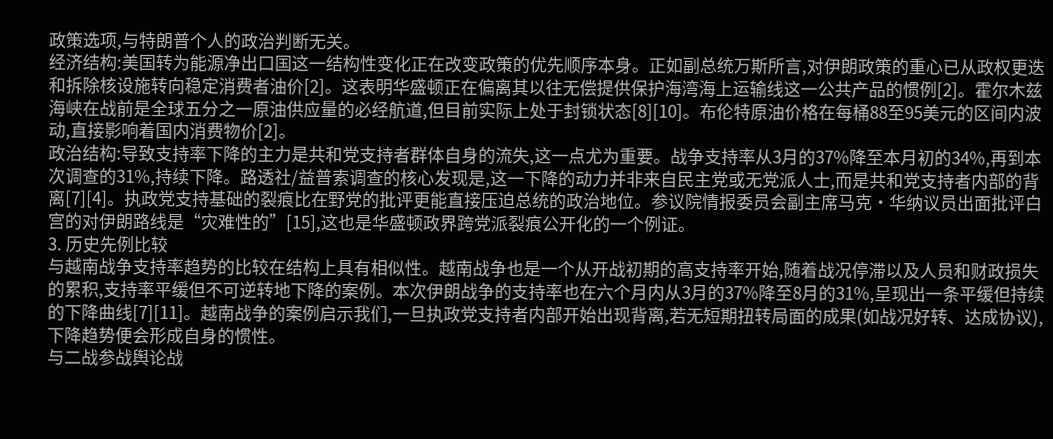政策选项,与特朗普个人的政治判断无关。
经济结构:美国转为能源净出口国这一结构性变化正在改变政策的优先顺序本身。正如副总统万斯所言,对伊朗政策的重心已从政权更迭和拆除核设施转向稳定消费者油价[2]。这表明华盛顿正在偏离其以往无偿提供保护海湾海上运输线这一公共产品的惯例[2]。霍尔木兹海峡在战前是全球五分之一原油供应量的必经航道,但目前实际上处于封锁状态[8][10]。布伦特原油价格在每桶88至95美元的区间内波动,直接影响着国内消费物价[2]。
政治结构:导致支持率下降的主力是共和党支持者群体自身的流失,这一点尤为重要。战争支持率从3月的37%降至本月初的34%,再到本次调查的31%,持续下降。路透社/益普索调查的核心发现是,这一下降的动力并非来自民主党或无党派人士,而是共和党支持者内部的背离[7][4]。执政党支持基础的裂痕比在野党的批评更能直接压迫总统的政治地位。参议院情报委员会副主席马克·华纳议员出面批评白宫的对伊朗路线是“灾难性的”[15],这也是华盛顿政界跨党派裂痕公开化的一个例证。
3. 历史先例比较
与越南战争支持率趋势的比较在结构上具有相似性。越南战争也是一个从开战初期的高支持率开始,随着战况停滞以及人员和财政损失的累积,支持率平缓但不可逆转地下降的案例。本次伊朗战争的支持率也在六个月内从3月的37%降至8月的31%,呈现出一条平缓但持续的下降曲线[7][11]。越南战争的案例启示我们,一旦执政党支持者内部开始出现背离,若无短期扭转局面的成果(如战况好转、达成协议),下降趋势便会形成自身的惯性。
与二战参战舆论战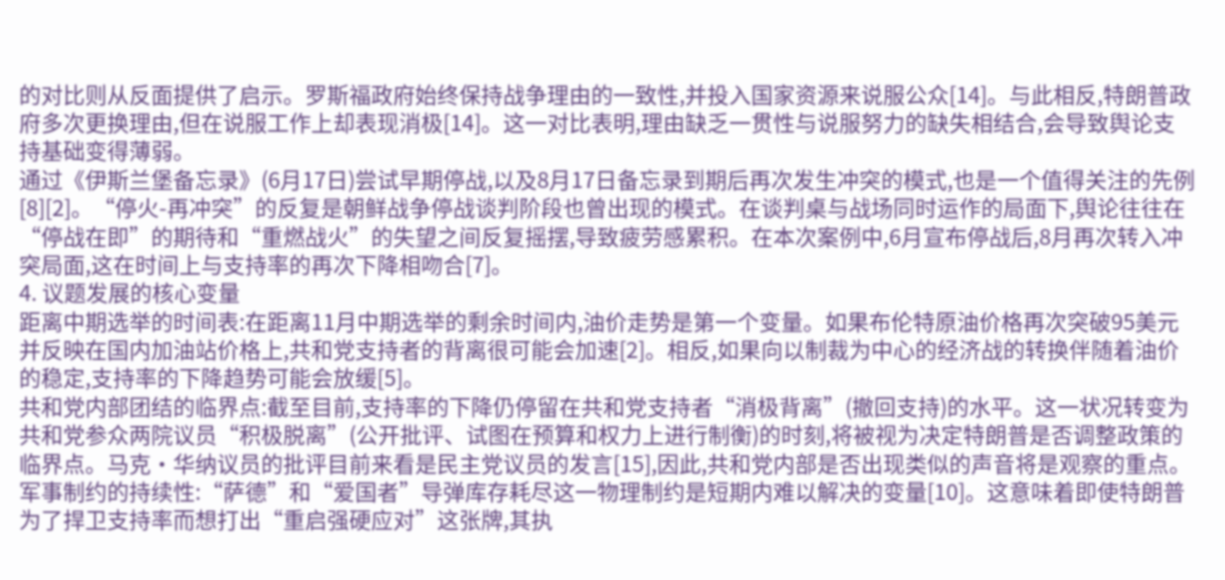的对比则从反面提供了启示。罗斯福政府始终保持战争理由的一致性,并投入国家资源来说服公众[14]。与此相反,特朗普政府多次更换理由,但在说服工作上却表现消极[14]。这一对比表明,理由缺乏一贯性与说服努力的缺失相结合,会导致舆论支持基础变得薄弱。
通过《伊斯兰堡备忘录》(6月17日)尝试早期停战,以及8月17日备忘录到期后再次发生冲突的模式,也是一个值得关注的先例[8][2]。“停火-再冲突”的反复是朝鲜战争停战谈判阶段也曾出现的模式。在谈判桌与战场同时运作的局面下,舆论往往在“停战在即”的期待和“重燃战火”的失望之间反复摇摆,导致疲劳感累积。在本次案例中,6月宣布停战后,8月再次转入冲突局面,这在时间上与支持率的再次下降相吻合[7]。
4. 议题发展的核心变量
距离中期选举的时间表:在距离11月中期选举的剩余时间内,油价走势是第一个变量。如果布伦特原油价格再次突破95美元并反映在国内加油站价格上,共和党支持者的背离很可能会加速[2]。相反,如果向以制裁为中心的经济战的转换伴随着油价的稳定,支持率的下降趋势可能会放缓[5]。
共和党内部团结的临界点:截至目前,支持率的下降仍停留在共和党支持者“消极背离”(撤回支持)的水平。这一状况转变为共和党参众两院议员“积极脱离”(公开批评、试图在预算和权力上进行制衡)的时刻,将被视为决定特朗普是否调整政策的临界点。马克·华纳议员的批评目前来看是民主党议员的发言[15],因此,共和党内部是否出现类似的声音将是观察的重点。
军事制约的持续性:“萨德”和“爱国者”导弹库存耗尽这一物理制约是短期内难以解决的变量[10]。这意味着即使特朗普为了捍卫支持率而想打出“重启强硬应对”这张牌,其执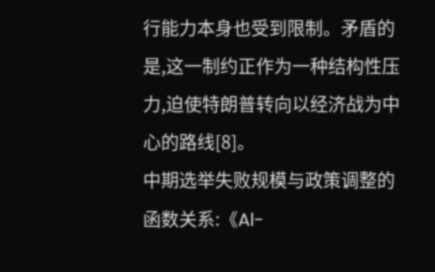行能力本身也受到限制。矛盾的是,这一制约正作为一种结构性压力,迫使特朗普转向以经济战为中心的路线[8]。
中期选举失败规模与政策调整的函数关系:《Al-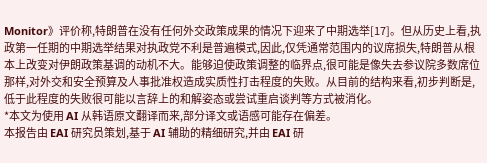Monitor》评价称,特朗普在没有任何外交政策成果的情况下迎来了中期选举[17]。但从历史上看,执政第一任期的中期选举结果对执政党不利是普遍模式,因此,仅凭通常范围内的议席损失,特朗普从根本上改变对伊朗政策基调的动机不大。能够迫使政策调整的临界点,很可能是像失去参议院多数席位那样,对外交和安全预算及人事批准权造成实质性打击程度的失败。从目前的结构来看,初步判断是,低于此程度的失败很可能以言辞上的和解姿态或尝试重启谈判等方式被消化。
*本文为使用 AI 从韩语原文翻译而来,部分译文或语感可能存在偏差。
本报告由 EAI 研究员策划,基于 AI 辅助的精细研究,并由 EAI 研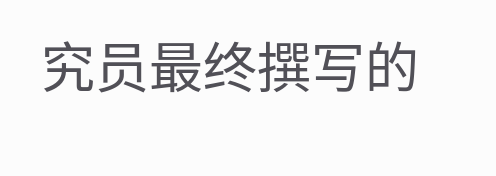究员最终撰写的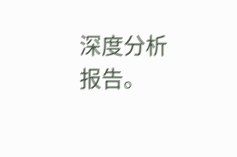深度分析报告。